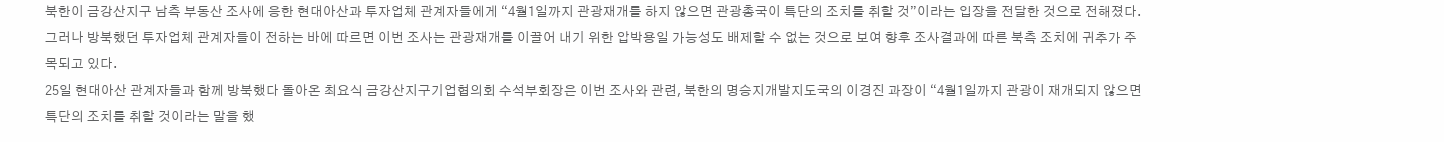북한이 금강산지구 남측 부동산 조사에 응한 현대아산과 투자업체 관계자들에게 “4월1일까지 관광재개를 하지 않으면 관광총국이 특단의 조치를 취할 것”이라는 입장을 전달한 것으로 전해졌다.
그러나 방북했던 투자업체 관계자들이 전하는 바에 따르면 이번 조사는 관광재개를 이끌어 내기 위한 압박용일 가능성도 배제할 수 없는 것으로 보여 향후 조사결과에 따른 북측 조치에 귀추가 주목되고 있다.
25일 현대아산 관계자들과 함께 방북했다 돌아온 최요식 금강산지구기업협의회 수석부회장은 이번 조사와 관련, 북한의 명승지개발지도국의 이경진 과장이 “4월1일까지 관광이 재개되지 않으면 특단의 조치를 취할 것이라는 말을 했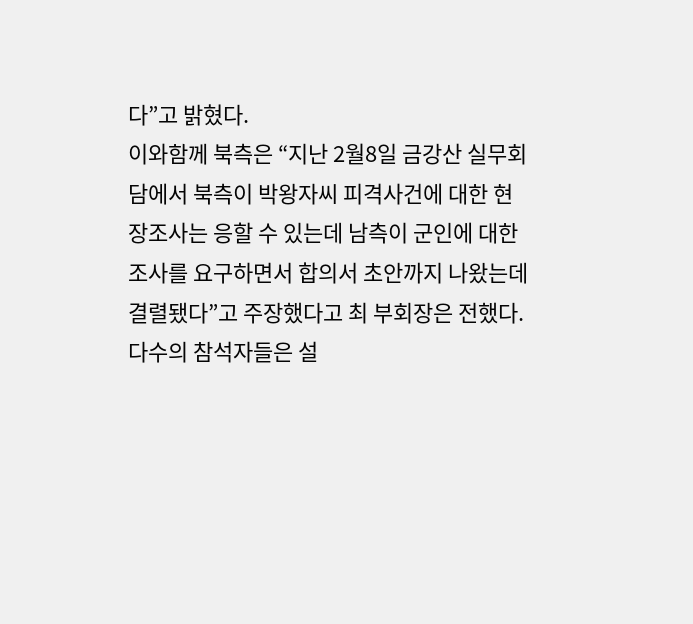다”고 밝혔다.
이와함께 북측은 “지난 2월8일 금강산 실무회담에서 북측이 박왕자씨 피격사건에 대한 현장조사는 응할 수 있는데 남측이 군인에 대한 조사를 요구하면서 합의서 초안까지 나왔는데 결렬됐다”고 주장했다고 최 부회장은 전했다.
다수의 참석자들은 설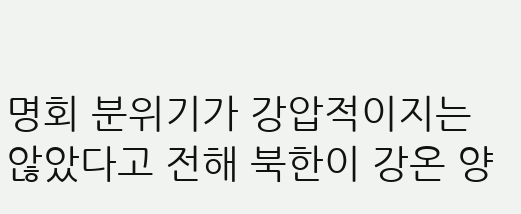명회 분위기가 강압적이지는 않았다고 전해 북한이 강온 양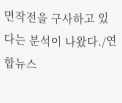면작전을 구사하고 있다는 분석이 나왔다./연합뉴스